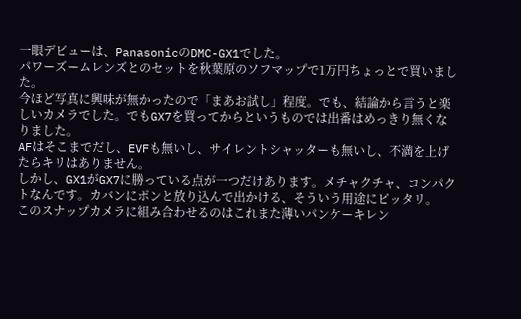一眼デビューは、PanasonicのDMC-GX1でした。
パワーズームレンズとのセットを秋葉原のソフマップで1万円ちょっとで買いました。
今ほど写真に興味が無かったので「まあお試し」程度。でも、結論から言うと楽しいカメラでした。でもGX7を買ってからというものでは出番はめっきり無くなりました。
AFはそこまでだし、EVFも無いし、サイレントシャッターも無いし、不満を上げたらキリはありません。
しかし、GX1がGX7に勝っている点が一つだけあります。メチャクチャ、コンパクトなんです。カバンにポンと放り込んで出かける、そういう用途にピッタリ。
このスナップカメラに組み合わせるのはこれまた薄いパンケーキレン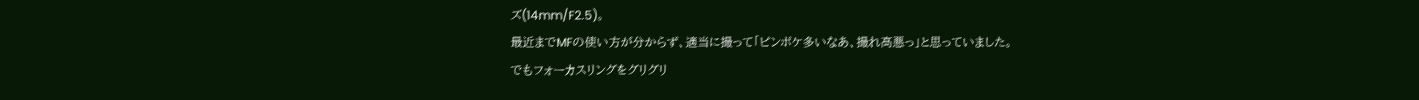ズ(14mm/F2.5)。
最近までMFの使い方が分からず、適当に撮って「ピンボケ多いなあ、撮れ高悪っ」と思っていました。
でもフォーカスリングをグリグリ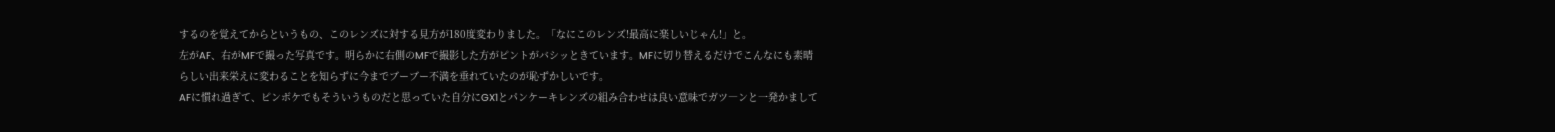するのを覚えてからというもの、このレンズに対する見方が180度変わりました。「なにこのレンズ!最高に楽しいじゃん!」と。
左がAF、右がMFで撮った写真です。明らかに右側のMFで撮影した方がピントがバシッときています。MFに切り替えるだけでこんなにも素晴らしい出来栄えに変わることを知らずに今までブーブー不満を垂れていたのが恥ずかしいです。
AFに慣れ過ぎて、ピンボケでもそういうものだと思っていた自分にGX1とパンケーキレンズの組み合わせは良い意味でガツ―ンと一発かまして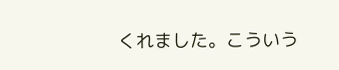くれました。こういう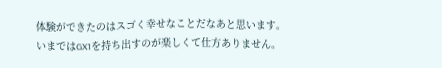体験ができたのはスゴく幸せなことだなあと思います。
いまではGX1を持ち出すのが楽しくて仕方ありません。